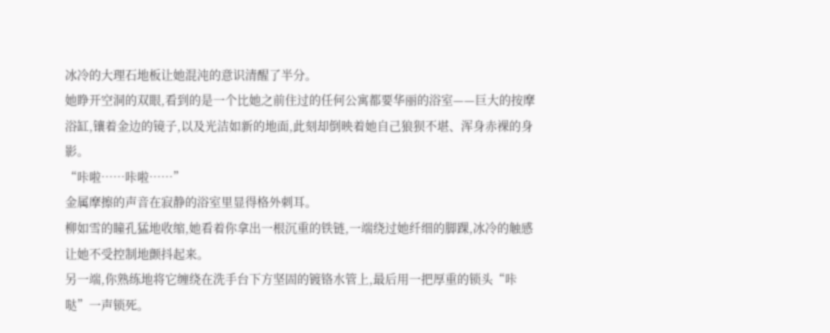冰冷的大理石地板让她混沌的意识清醒了半分。
她睁开空洞的双眼,看到的是一个比她之前住过的任何公寓都要华丽的浴室——巨大的按摩浴缸,镶着金边的镜子,以及光洁如新的地面,此刻却倒映着她自己狼狈不堪、浑身赤裸的身影。
“咔啦……咔啦……”
金属摩擦的声音在寂静的浴室里显得格外刺耳。
柳如雪的瞳孔猛地收缩,她看着你拿出一根沉重的铁链,一端绕过她纤细的脚踝,冰冷的触感让她不受控制地颤抖起来。
另一端,你熟练地将它缠绕在洗手台下方坚固的镀铬水管上,最后用一把厚重的锁头“咔哒”一声锁死。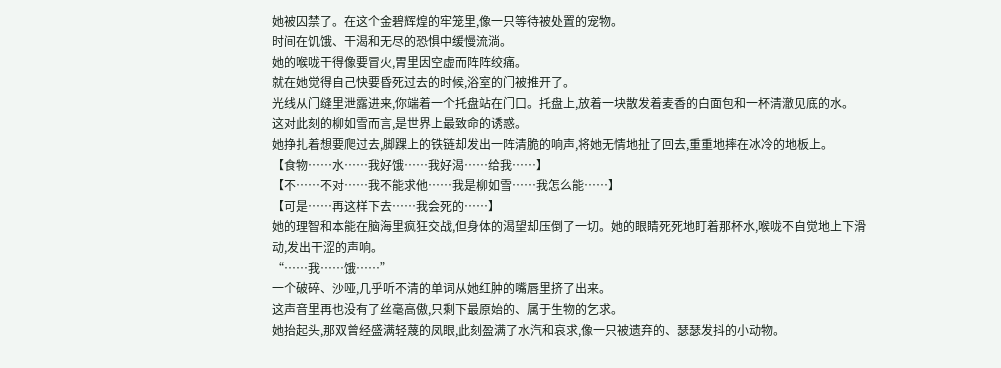她被囚禁了。在这个金碧辉煌的牢笼里,像一只等待被处置的宠物。
时间在饥饿、干渴和无尽的恐惧中缓慢流淌。
她的喉咙干得像要冒火,胃里因空虚而阵阵绞痛。
就在她觉得自己快要昏死过去的时候,浴室的门被推开了。
光线从门缝里泄露进来,你端着一个托盘站在门口。托盘上,放着一块散发着麦香的白面包和一杯清澈见底的水。
这对此刻的柳如雪而言,是世界上最致命的诱惑。
她挣扎着想要爬过去,脚踝上的铁链却发出一阵清脆的响声,将她无情地扯了回去,重重地摔在冰冷的地板上。
【食物……水……我好饿……我好渴……给我……】
【不……不对……我不能求他……我是柳如雪……我怎么能……】
【可是……再这样下去……我会死的……】
她的理智和本能在脑海里疯狂交战,但身体的渴望却压倒了一切。她的眼睛死死地盯着那杯水,喉咙不自觉地上下滑动,发出干涩的声响。
“……我……饿……”
一个破碎、沙哑,几乎听不清的单词从她红肿的嘴唇里挤了出来。
这声音里再也没有了丝毫高傲,只剩下最原始的、属于生物的乞求。
她抬起头,那双曾经盛满轻蔑的凤眼,此刻盈满了水汽和哀求,像一只被遗弃的、瑟瑟发抖的小动物。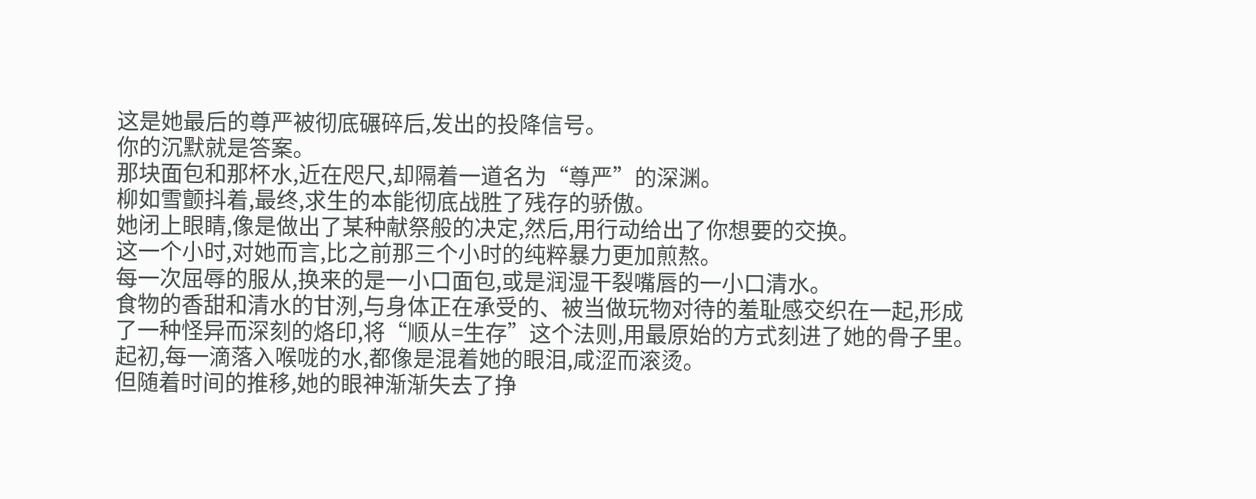这是她最后的尊严被彻底碾碎后,发出的投降信号。
你的沉默就是答案。
那块面包和那杯水,近在咫尺,却隔着一道名为“尊严”的深渊。
柳如雪颤抖着,最终,求生的本能彻底战胜了残存的骄傲。
她闭上眼睛,像是做出了某种献祭般的决定,然后,用行动给出了你想要的交换。
这一个小时,对她而言,比之前那三个小时的纯粹暴力更加煎熬。
每一次屈辱的服从,换来的是一小口面包,或是润湿干裂嘴唇的一小口清水。
食物的香甜和清水的甘洌,与身体正在承受的、被当做玩物对待的羞耻感交织在一起,形成了一种怪异而深刻的烙印,将“顺从=生存”这个法则,用最原始的方式刻进了她的骨子里。
起初,每一滴落入喉咙的水,都像是混着她的眼泪,咸涩而滚烫。
但随着时间的推移,她的眼神渐渐失去了挣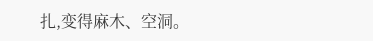扎,变得麻木、空洞。